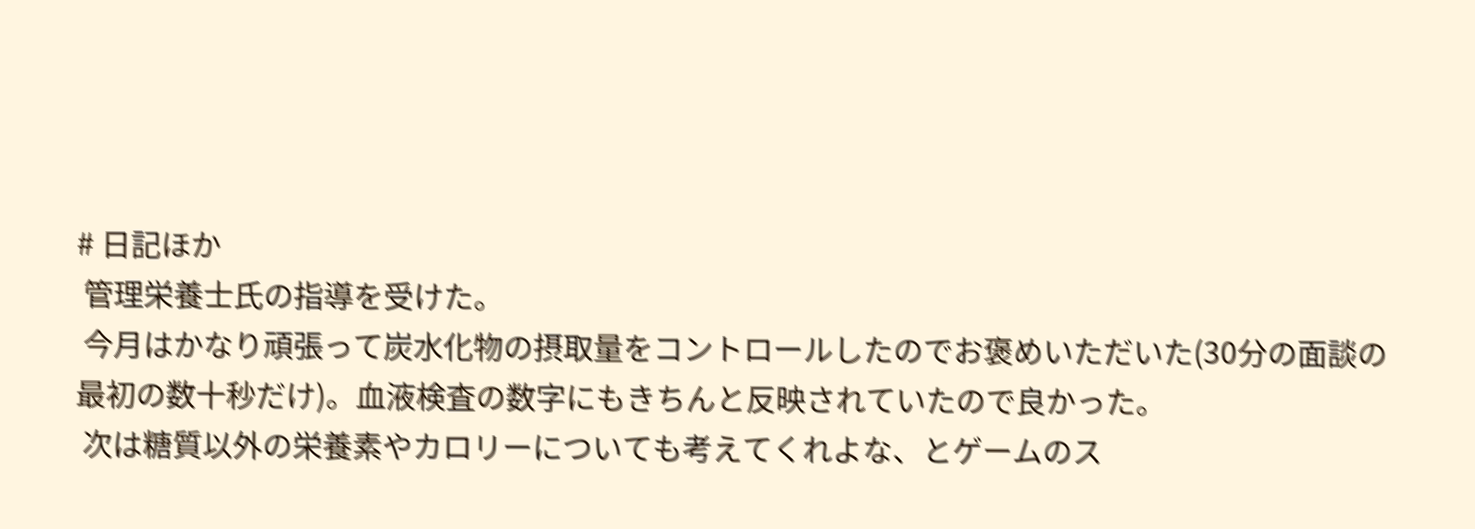# 日記ほか
 管理栄養士氏の指導を受けた。
 今月はかなり頑張って炭水化物の摂取量をコントロールしたのでお褒めいただいた(30分の面談の最初の数十秒だけ)。血液検査の数字にもきちんと反映されていたので良かった。
 次は糖質以外の栄養素やカロリーについても考えてくれよな、とゲームのス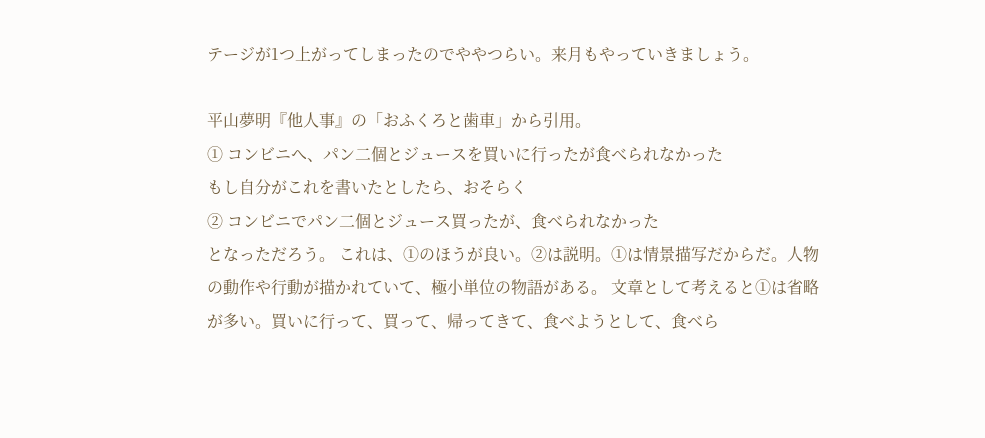テージが1つ上がってしまったのでややつらい。来月もやっていきましょう。

平山夢明『他人事』の「おふくろと歯車」から引用。
① コンビニへ、パン二個とジュースを買いに行ったが食べられなかった
もし自分がこれを書いたとしたら、おそらく
② コンビニでパン二個とジュース買ったが、食べられなかった
となっただろう。 これは、①のほうが良い。②は説明。①は情景描写だからだ。人物の動作や行動が描かれていて、極小単位の物語がある。 文章として考えると①は省略が多い。買いに行って、買って、帰ってきて、食べようとして、食べら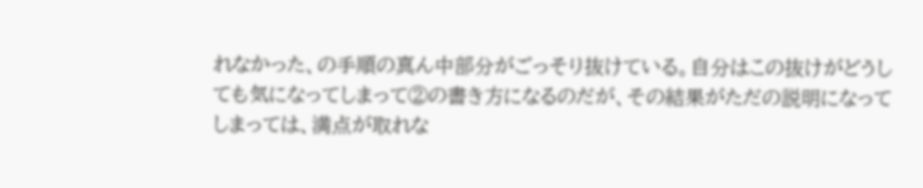れなかった、の手順の真ん中部分がごっそり抜けている。自分はこの抜けがどうしても気になってしまって②の書き方になるのだが、その結果がただの説明になってしまっては、満点が取れな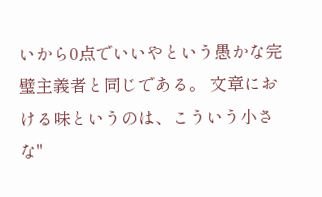いから0点でいいやという愚かな完璧主義者と同じである。 文章における味というのは、こういう小さな"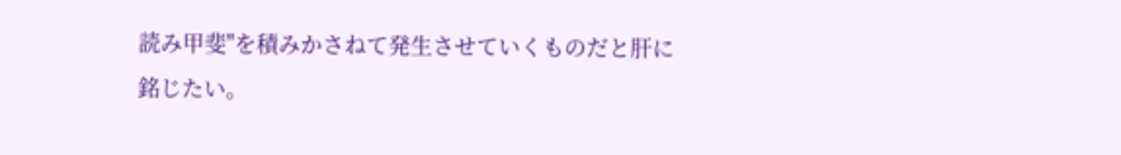読み甲斐"を積みかさねて発生させていくものだと肝に銘じたい。